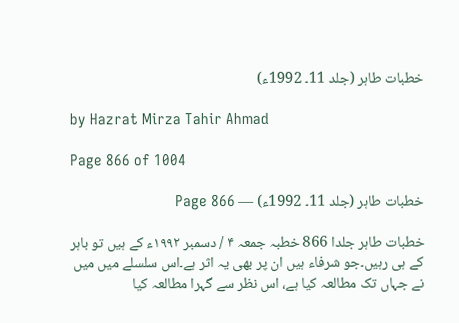خطبات طاہر (جلد 11۔ 1992ء)

by Hazrat Mirza Tahir Ahmad

Page 866 of 1004

خطبات طاہر (جلد 11۔ 1992ء) — Page 866

خطبات طاہر جلدا 866 خطبہ جمعہ ۴ / دسمبر ۱۹۹۲ء کے ہیں تو باہر کے ہی رہیں۔جو شرفاء ہیں ان پر بھی یہ اثر ہے۔اس سلسلے میں میں نے جہاں تک مطالعہ کیا ہے، اس نظر سے گہرا مطالعہ کیا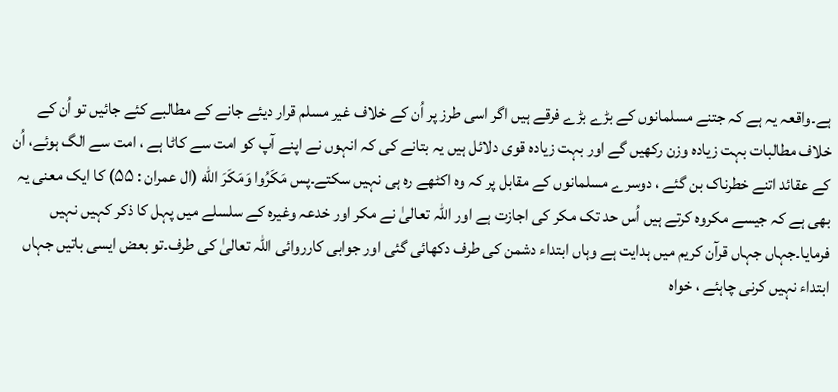ہے۔واقعہ یہ ہے کہ جتنے مسلمانوں کے بڑے بڑے فرقے ہیں اگر اسی طرز پر اُن کے خلاف غیر مسلم قرار دیئے جانے کے مطالبے کئے جائیں تو اُن کے خلاف مطالبات بہت زیادہ وزن رکھیں گے اور بہت زیادہ قوی دلائل ہیں یہ بتانے کی کہ انہوں نے اپنے آپ کو امت سے کاٹا ہے ، امت سے الگ ہوئے، اُن کے عقائد اتنے خطرناک بن گئے ، دوسرے مسلمانوں کے مقابل پر کہ وہ اکٹھے رہ ہی نہیں سکتے۔پس مَكَرُوا وَمَكَرَ الله (ال عمران : ۵۵) کا ایک معنی یہ بھی ہے کہ جیسے مکروہ کرتے ہیں اُس حد تک مکر کی اجازت ہے اور اللہ تعالیٰ نے مکر اور خدعہ وغیرہ کے سلسلے میں پہل کا ذکر کہیں نہیں فرمایا۔جہاں جہاں قرآن کریم میں ہدایت ہے وہاں ابتداء دشمن کی طرف دکھائی گئی اور جوابی کارروائی اللہ تعالیٰ کی طرف۔تو بعض ایسی باتیں جہاں ابتداء نہیں کرنی چاہئے ، خواہ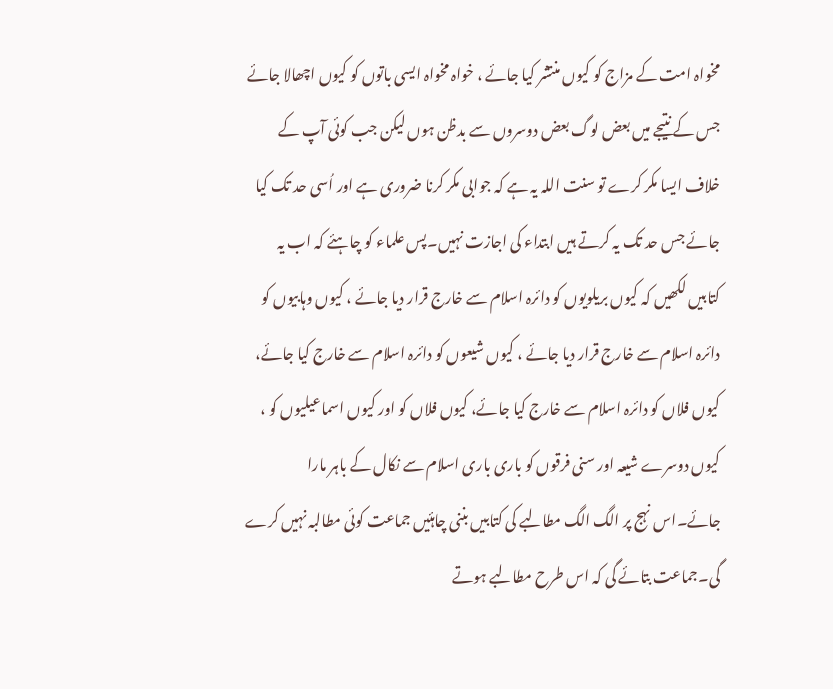مخواہ امت کے مزاج کو کیوں منتشر کیا جائے ، خواہ مخواہ ایسی باتوں کو کیوں اچھالا جائے جس کے نتیجے میں بعض لوگ بعض دوسروں سے بدظن ہوں لیکن جب کوئی آپ کے خلاف ایسا مکر کرے تو سنت اللہ یہ ہے کہ جوابی مکر کرنا ضروری ہے اور اُسی حد تک کیا جائے جس حد تک یہ کرتے ہیں ابتداء کی اجازت نہیں۔پس علماء کو چاہئے کہ اب یہ کتابیں لکھیں کہ کیوں بریلویوں کو دائرہ اسلام سے خارج قرار دیا جائے ، کیوں وہابیوں کو دائرہ اسلام سے خارج قرار دیا جائے ، کیوں شیعوں کو دائرہ اسلام سے خارج کیا جائے، کیوں فلاں کو دائرہ اسلام سے خارج کیا جائے، کیوں فلاں کو اور کیوں اسماعیلیوں کو ، کیوں دوسرے شیعہ اور سنی فرقوں کو باری باری اسلام سے نکال کے باہر مارا جائے۔اس نہج پر الگ الگ مطالبے کی کتابیں بننی چاہئیں جماعت کوئی مطالبہ نہیں کرے گی۔جماعت بتائے گی کہ اس طرح مطالبے ہوتے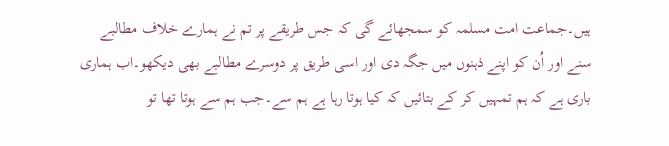ہیں۔جماعت امت مسلمہ کو سمجھائے گی کہ جس طریقے پر تم نے ہمارے خلاف مطالبے سنے اور اُن کو اپنے ذہنوں میں جگہ دی اور اسی طریق پر دوسرے مطالبے بھی دیکھو۔اب ہماری باری ہے کہ ہم تمہیں کر کے بتائیں کہ کیا ہوتا رہا ہے ہم سے۔جب ہم سے ہوتا تھا تو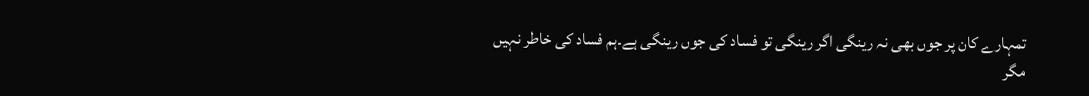تمہارے کان پر جوں بھی نہ رینگی اگر رینگی تو فساد کی جوں رینگی ہے۔ہم فساد کی خاطر نہیں مگر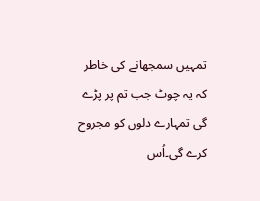تمہیں سمجھانے کی خاطر کہ یہ چوٹ جب تم پر پڑے گی تمہارے دلوں کو مجروح کرے گی۔اُس